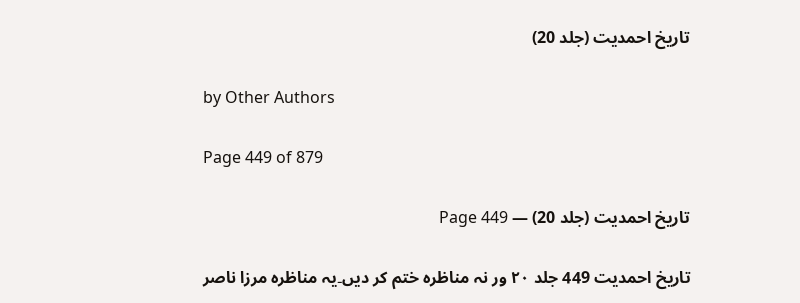تاریخ احمدیت (جلد 20)

by Other Authors

Page 449 of 879

تاریخ احمدیت (جلد 20) — Page 449

تاریخ احمدیت 449 جلد ۲۰ ور نہ مناظرہ ختم کر دیں۔یہ مناظرہ مرزا ناصر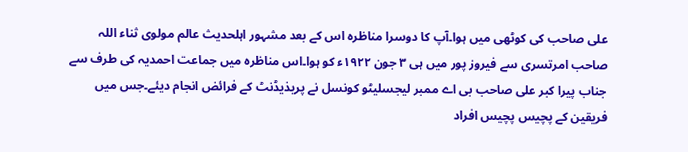علی صاحب کی کوٹھی میں ہوا۔آپ کا دوسرا مناظرہ اس کے بعد مشہور اہلحدیث عالم مولوی ثناء اللہ صاحب امرتسری سے فیروز پور میں ہی ۳ جون ۱۹۲۲ء کو ہوا۔اس مناظرہ میں جماعت احمدیہ کی طرف سے جناب پیرا کبر علی صاحب بی اے ممبر لیجسلیٹو کونسل نے پریذیڈنٹ کے فرائض انجام دیئے۔جس میں فریقین کے پچیس پچیس افراد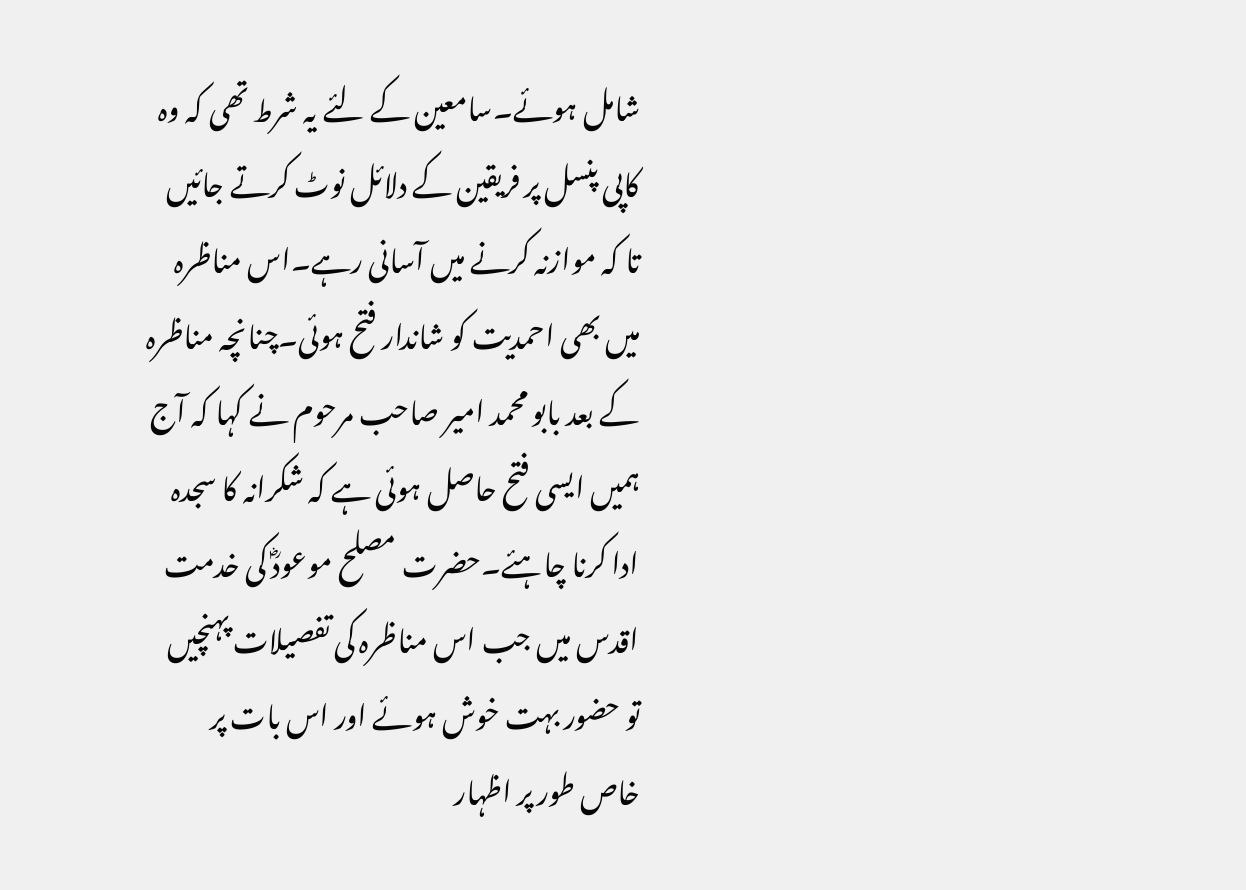شامل ہوئے۔سامعین کے لئے یہ شرط تھی کہ وہ کاپی پنسل پر فریقین کے دلائل نوٹ کرتے جائیں تا کہ موازنہ کرنے میں آسانی رہے۔اس مناظرہ میں بھی احمدیت کو شاندار فتح ہوئی۔چنانچہ مناظرہ کے بعد بابو محمد امیر صاحب مرحوم نے کہا کہ آج ہمیں ایسی فتح حاصل ہوئی ہے کہ شکرانہ کا سجدہ ادا کرنا چاہئے۔حضرت مصلح موعودؓ کی خدمت اقدس میں جب اس مناظرہ کی تفصیلات پہنچیں تو حضور بہت خوش ہوئے اور اس بات پر خاص طور پر اظہار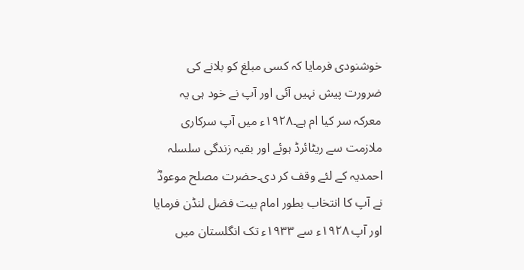خوشنودی فرمایا کہ کسی مبلغ کو بلانے کی ضرورت پیش نہیں آئی اور آپ نے خود ہی یہ معرکہ سر کیا ام ہے۔۱۹۲۸ء میں آپ سرکاری ملازمت سے ریٹائرڈ ہوئے اور بقیہ زندگی سلسلہ احمدیہ کے لئے وقف کر دی۔حضرت مصلح موعودؓ نے آپ کا انتخاب بطور امام بیت فضل لنڈن فرمایا اور آپ ۱۹۲۸ء سے ۱۹۳۳ء تک انگلستان میں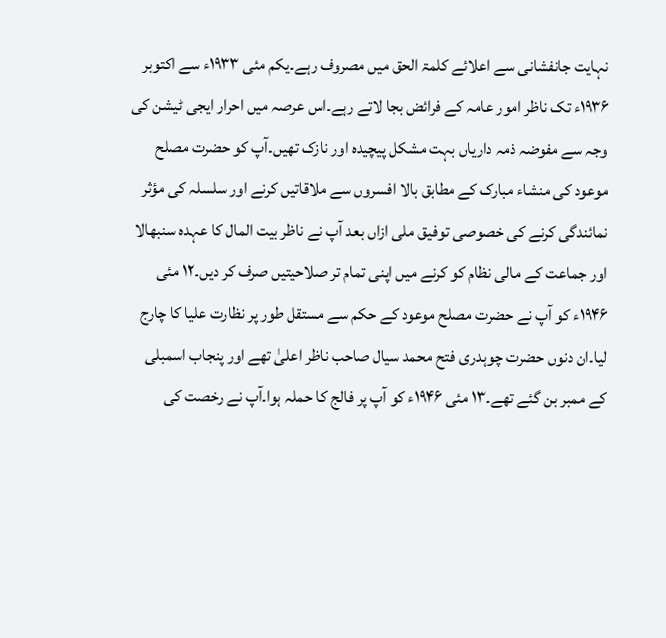نہایت جانفشانی سے اعلائے کلمۃ الحق میں مصروف رہے۔یکم مئی ۱۹۳۳ء سے اکتوبر ۱۹۳۶ء تک ناظر امور عامہ کے فرائض بجا لاتے رہے۔اس عرصہ میں احرار ایجی ٹیشن کی وجہ سے مفوضہ ذمہ داریاں بہت مشکل پیچیدہ اور نازک تھیں۔آپ کو حضرت مصلح موعود کی منشاء مبارک کے مطابق بالا افسروں سے ملاقاتیں کرنے اور سلسلہ کی مؤثر نمائندگی کرنے کی خصوصی توفیق ملی ازاں بعد آپ نے ناظر بیت المال کا عہدہ سنبھالا اور جماعت کے مالی نظام کو کرنے میں اپنی تمام تر صلاحیتیں صرف کر دیں۔۱۲ مئی ۱۹۴۶ء کو آپ نے حضرت مصلح موعود کے حکم سے مستقل طور پر نظارت علیا کا چارج لیا۔ان دنوں حضرت چوہدری فتح محمد سیال صاحب ناظر اعلیٰ تھے اور پنجاب اسمبلی کے ممبر بن گئے تھے۔۱۳ مئی ۱۹۴۶ء کو آپ پر فالج کا حملہ ہوا۔آپ نے رخصت کی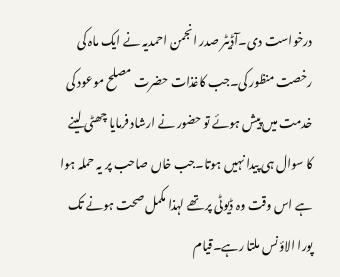درخواست دی۔آڈیٹر صدر انجمن احمدیہ نے ایک ماہ کی رخصت منظور کی۔جب کاغذات حضرت مصلح موعود کی خدمت میں پیش ہوئے تو حضور نے ارشاد فرمایا چھٹی لینے کا سوال ہی پیدا نہیں ہوتا۔جب خاں صاحب پر یہ حملہ ہوا ہے اس وقت وہ ڈیوٹی پر تھے لہذا مکمل صحت ہونے تک پورا الاؤنس ملتا رہے۔قیام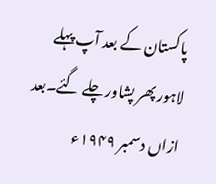پاکستان کے بعد آپ پہلے لاہور پھر پشاور چلے گئے۔بعد ازاں دسمبر ۱۹۴۹ء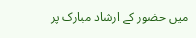میں حضور کے ارشاد مبارک پر